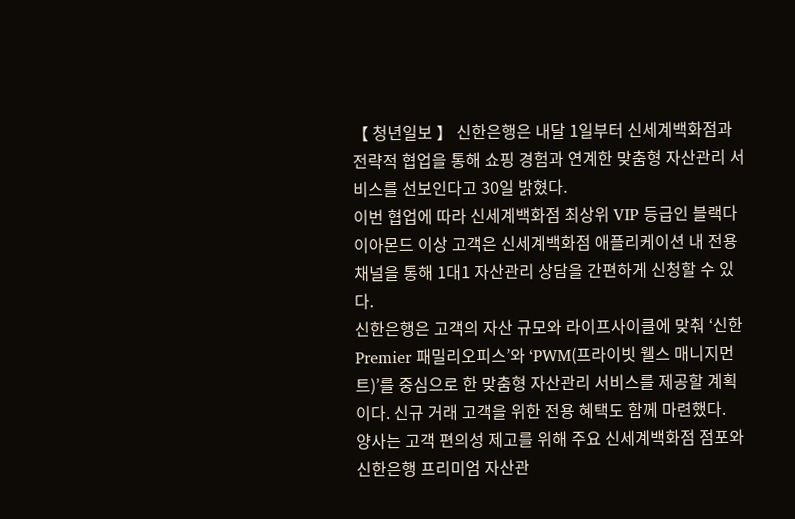【 청년일보 】 신한은행은 내달 1일부터 신세계백화점과 전략적 협업을 통해 쇼핑 경험과 연계한 맞춤형 자산관리 서비스를 선보인다고 30일 밝혔다.
이번 협업에 따라 신세계백화점 최상위 VIP 등급인 블랙다이아몬드 이상 고객은 신세계백화점 애플리케이션 내 전용 채널을 통해 1대1 자산관리 상담을 간편하게 신청할 수 있다.
신한은행은 고객의 자산 규모와 라이프사이클에 맞춰 ‘신한 Premier 패밀리오피스’와 ‘PWM(프라이빗 웰스 매니지먼트)’를 중심으로 한 맞춤형 자산관리 서비스를 제공할 계획이다. 신규 거래 고객을 위한 전용 혜택도 함께 마련했다.
양사는 고객 편의성 제고를 위해 주요 신세계백화점 점포와 신한은행 프리미엄 자산관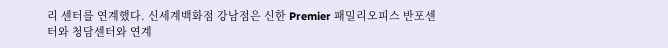리 센터를 연계했다. 신세계백화점 강남점은 신한 Premier 패밀리오피스 반포센터와 청담센터와 연계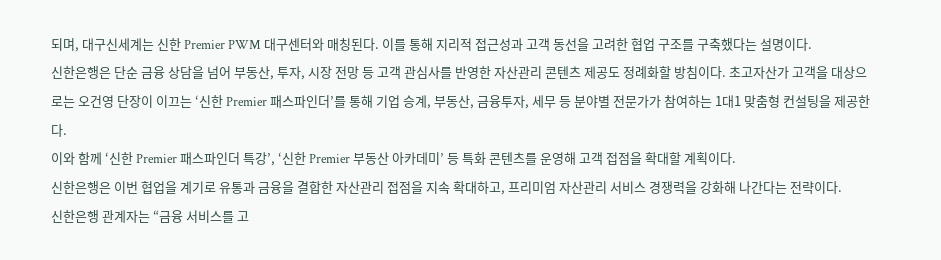되며, 대구신세계는 신한 Premier PWM 대구센터와 매칭된다. 이를 통해 지리적 접근성과 고객 동선을 고려한 협업 구조를 구축했다는 설명이다.
신한은행은 단순 금융 상담을 넘어 부동산, 투자, 시장 전망 등 고객 관심사를 반영한 자산관리 콘텐츠 제공도 정례화할 방침이다. 초고자산가 고객을 대상으로는 오건영 단장이 이끄는 ‘신한 Premier 패스파인더’를 통해 기업 승계, 부동산, 금융투자, 세무 등 분야별 전문가가 참여하는 1대1 맞춤형 컨설팅을 제공한다.
이와 함께 ‘신한 Premier 패스파인더 특강’, ‘신한 Premier 부동산 아카데미’ 등 특화 콘텐츠를 운영해 고객 접점을 확대할 계획이다.
신한은행은 이번 협업을 계기로 유통과 금융을 결합한 자산관리 접점을 지속 확대하고, 프리미엄 자산관리 서비스 경쟁력을 강화해 나간다는 전략이다.
신한은행 관계자는 “금융 서비스를 고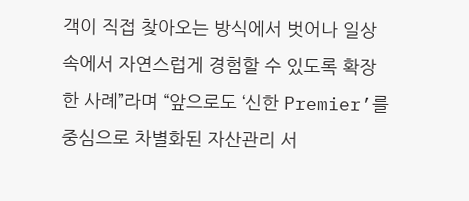객이 직접 찾아오는 방식에서 벗어나 일상 속에서 자연스럽게 경험할 수 있도록 확장한 사례”라며 “앞으로도 ‘신한 Premier’를 중심으로 차별화된 자산관리 서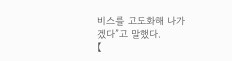비스를 고도화해 나가겠다”고 말했다.
【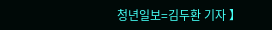청년일보=김두환 기자 】